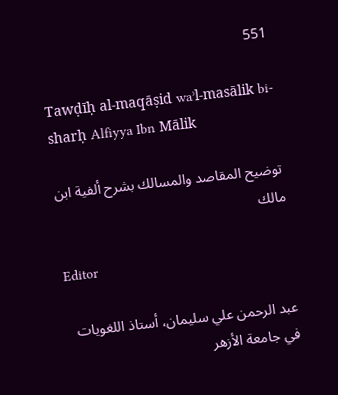551

Tawḍīḥ al-maqāṣid waʾl-masālik bi-sharḥ Alfiyya Ibn Mālik

توضيح المقاصد والمسالك بشرح ألفية ابن مالك

Editor

عبد الرحمن علي سليمان، أستاذ اللغويات في جامعة الأزهر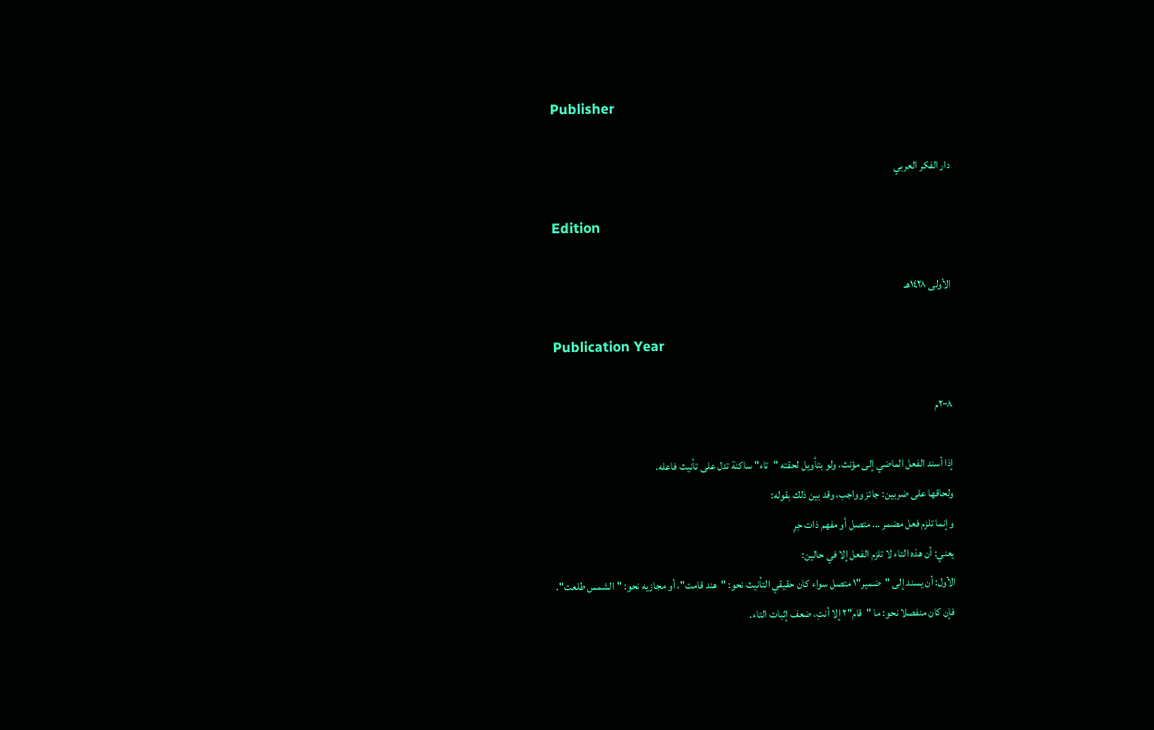Publisher

دار الفكر العربي

Edition

الأولى ١٤٢٨هـ

Publication Year

٢٠٠٨م

إذا أسند الفعل الماضي إلى مؤنث، ولو بتأويل لحقته "تاء" ساكنة تدل على تأنيث فاعله.
ولحاقها على ضربين: جائز وواجب، وقد بين ذلك بقوله:
وإنما تلزم فعل مضمر ... متصل أو مفهم ذات حِرِ
يعني: أن هذه التاء لا تلزم الفعل إلا في حالين:
الأول: أن يسند إلى "ضمير"١ متصل سواء كان حقيقي التأنيث نحو: "هند قامت"، أو مجازيه نحو: "الشمس طلعت".
فإن كان منفصلا نحو: ما "قام"٢ إلا أنتِ، ضعف إثبات التاء.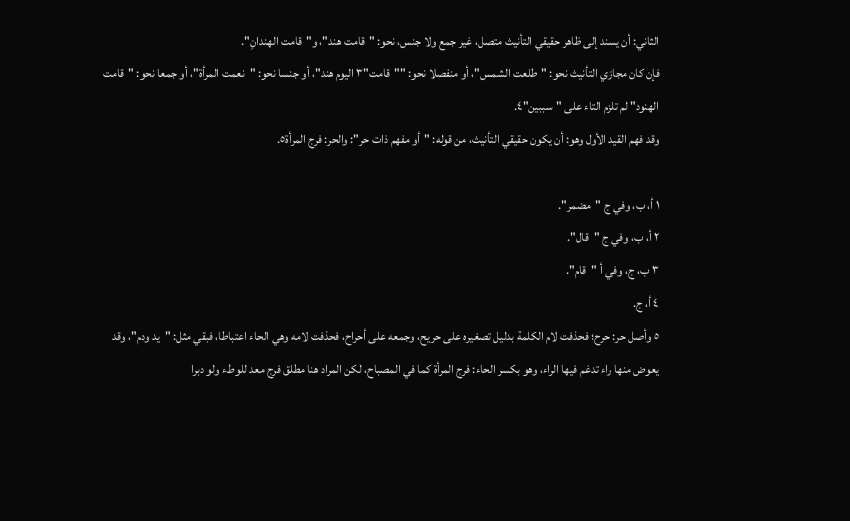الثاني: أن يسند إلى ظاهر حقيقي التأنيث متصل، غير جمع ولا جنس، نحو: "قامت هند"، و"قامت الهندانِ".
فإن كان مجازي التأنيث نحو: "طلعت الشمس"، أو منفصلا نحو: ""قامت"٣ اليوم هند"، أو جنسا نحو: "نعمت المرأة"، أو جمعا نحو: "قامت الهنود" لم تلزم التاء على "سببين"٤.
وقد فهم القيد الأول وهو: أن يكون حقيقي التأنيث، من قوله: "أو مفهم ذات حر": والحر: فرج المرأة٥.

١ أ، ب، وفي ج "مضمر".
٢ أ، ب، وفي ج "قال".
٣ ب، ج، وفي أ "قام".
٤ أ، ج.
٥ وأصل حر: حرح؛ فحذفت لام الكلمة بدليل تصغيره على حريح، وجمعه على أحراح، فحذفت لامه وهي الحاء اعتباطا، فبقي مثل: "يد ودم"، وقد يعوض منها راء تدغم فيها الراء، وهو بكسر الحاء: فرج المرأة كما في المصباح، لكن المراد هنا مطلق فرج معد للوطء ولو دبرا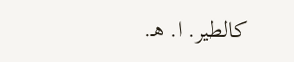كالطير. ا. هـ.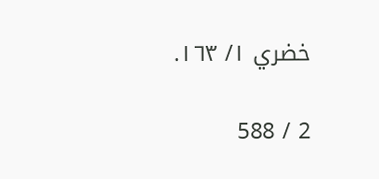خضري ١/ ١٦٣.

2 / 588